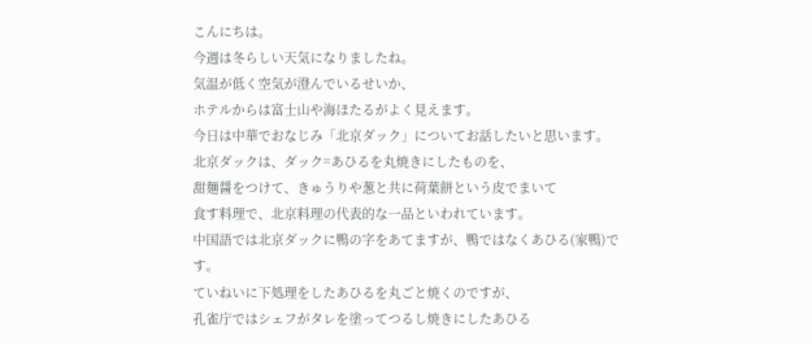こんにちは。
今週は冬らしい天気になりましたね。
気温が低く空気が澄んでいるせいか、
ホテルからは富士山や海ほたるがよく見えます。
今日は中華でおなじみ「北京ダック」についてお話したいと思います。
北京ダックは、ダック=あひるを丸焼きにしたものを、
甜麺醤をつけて、きゅうりや葱と共に荷葉餅という皮でまいて
食す料理で、北京料理の代表的な一品といわれています。
中国語では北京ダックに鴨の字をあてますが、鴨ではなくあひる(家鴨)です。
ていねいに下処理をしたあひるを丸ごと焼くのですが、
孔雀庁ではシェフがタレを塗ってつるし焼きにしたあひる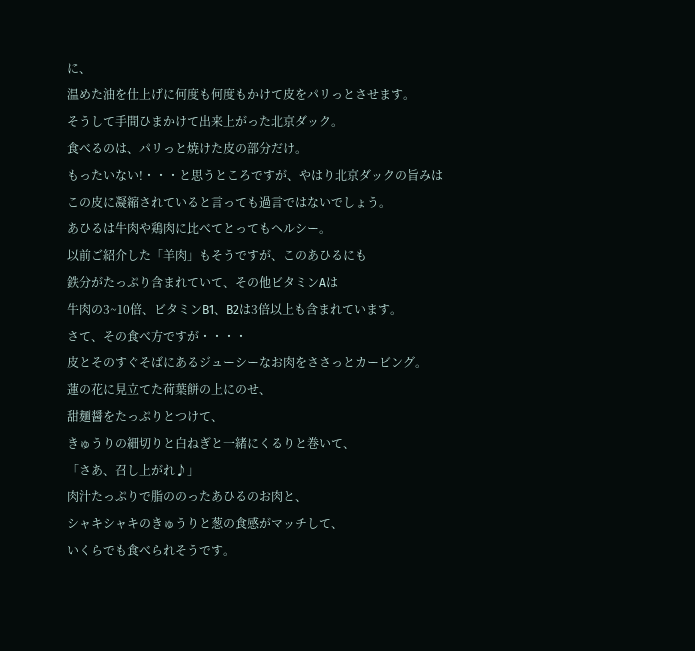に、
温めた油を仕上げに何度も何度もかけて皮をパリっとさせます。
そうして手間ひまかけて出来上がった北京ダック。
食べるのは、パリっと焼けた皮の部分だけ。
もったいない!・・・と思うところですが、やはり北京ダックの旨みは
この皮に凝縮されていると言っても過言ではないでしょう。
あひるは牛肉や鶏肉に比べてとってもヘルシー。
以前ご紹介した「羊肉」もそうですが、このあひるにも
鉄分がたっぷり含まれていて、その他ビタミンAは
牛肉の3~10倍、ビタミンB1、B2は3倍以上も含まれています。
さて、その食べ方ですが・・・・
皮とそのすぐそばにあるジューシーなお肉をささっとカービング。
蓮の花に見立てた荷葉餅の上にのせ、
甜麺醤をたっぷりとつけて、
きゅうりの細切りと白ねぎと一緒にくるりと巻いて、
「さあ、召し上がれ♪」
肉汁たっぷりで脂ののったあひるのお肉と、
シャキシャキのきゅうりと葱の食感がマッチして、
いくらでも食べられそうです。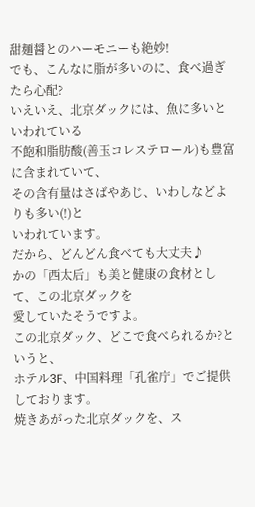甜麺醤とのハーモニーも絶妙!
でも、こんなに脂が多いのに、食べ過ぎたら心配?
いえいえ、北京ダックには、魚に多いといわれている
不飽和脂肪酸(善玉コレステロール)も豊富に含まれていて、
その含有量はさばやあじ、いわしなどよりも多い(!)と
いわれています。
だから、どんどん食べても大丈夫♪
かの「西太后」も美と健康の食材として、この北京ダックを
愛していたそうですよ。
この北京ダック、どこで食べられるか?というと、
ホテル3F、中国料理「孔雀庁」でご提供しております。
焼きあがった北京ダックを、ス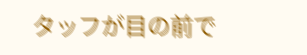タッフが目の前で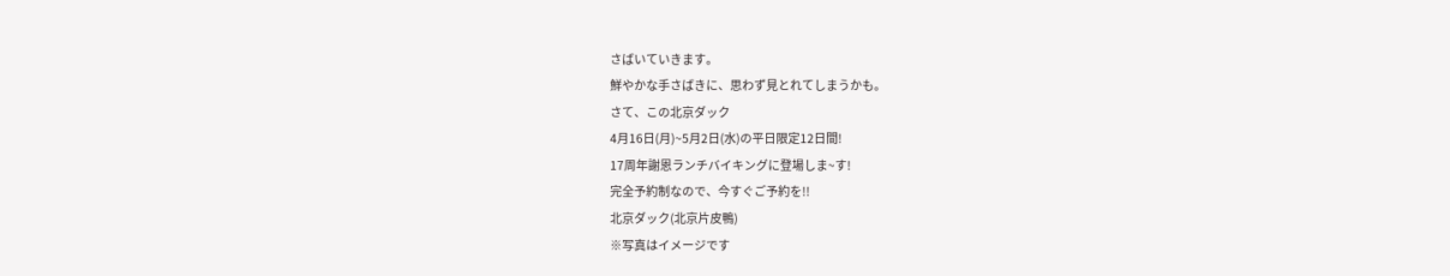さばいていきます。
鮮やかな手さばきに、思わず見とれてしまうかも。
さて、この北京ダック
4月16日(月)~5月2日(水)の平日限定12日間!
17周年謝恩ランチバイキングに登場しま~す!
完全予約制なので、今すぐご予約を!!
北京ダック(北京片皮鴨)
※写真はイメージです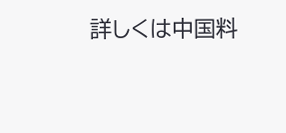詳しくは中国料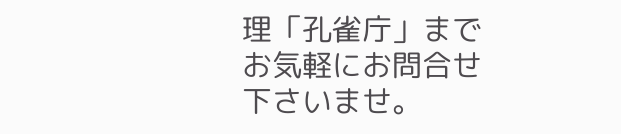理「孔雀庁」までお気軽にお問合せ下さいませ。